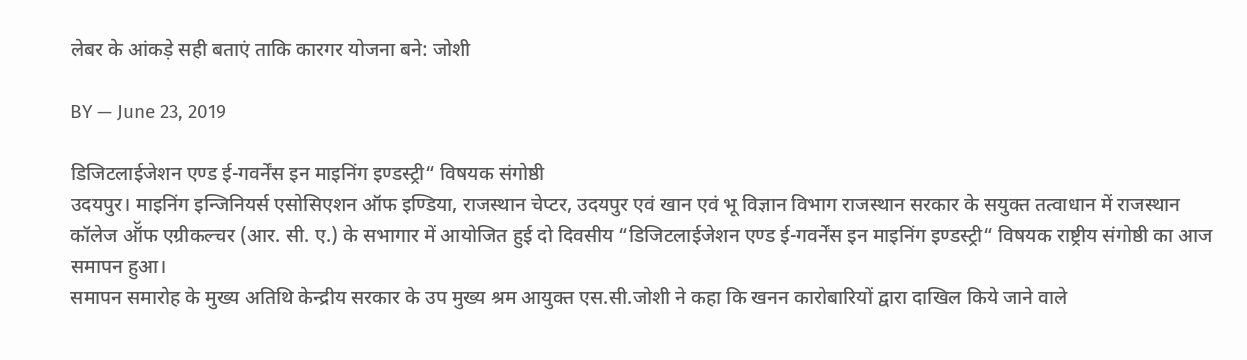लेबर के आंकड़े सही बताएं ताकि कारगर योजना बने: जोशी

BY — June 23, 2019

डिजिटलाईजेशन एण्ड ई-गवर्नेंस इन माइनिंग इण्डस्ट्री“ विषयक संगोष्ठी
उदयपुर। माइनिंग इन्जिनियर्स एसोसिएशन ऑफ इण्डिया, राजस्थान चेप्टर, उदयपुर एवं खान एवं भू विज्ञान विभाग राजस्थान सरकार के सयुक्त तत्वाधान में राजस्थान कॉलेज ऑॅफ एग्रीकल्चर (आर. सी. ए.) के सभागार में आयोजित हुई दो दिवसीय “डिजिटलाईजेशन एण्ड ई-गवर्नेंस इन माइनिंग इण्डस्ट्री“ विषयक राष्ट्रीय संगोष्ठी का आज समापन हुआ।
समापन समारोह के मुख्य अतिथि केन्द्रीय सरकार के उप मुख्य श्रम आयुक्त एस.सी.जोशी ने कहा कि खनन कारोबारियों द्वारा दाखिल किये जाने वाले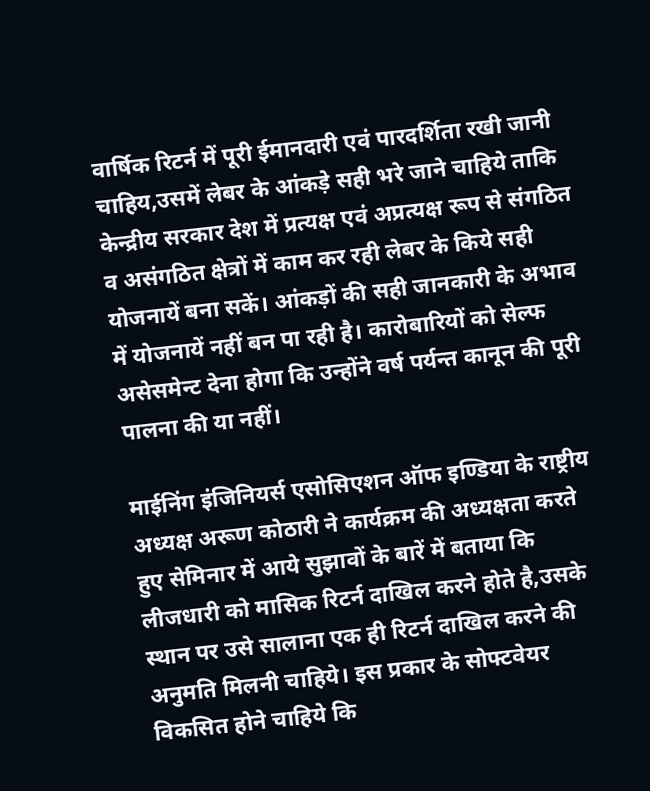वार्षिक रिटर्न में पूरी ईमानदारी एवं पारदर्शिता रखी जानी चाहिय,उसमें लेबर के आंकड़े सही भरे जाने चाहिये ताकि केन्द्रीय सरकार देश में प्रत्यक्ष एवं अप्रत्यक्ष रूप से संगठित व असंगठित क्षेत्रों में काम कर रही लेबर के किये सही योजनायें बना सकें। आंकड़ों की सही जानकारी के अभाव में योजनायें नहीं बन पा रही है। कारोबारियों को सेल्फ असेसमेन्ट देना होगा कि उन्होंने वर्ष पर्यन्त कानून की पूरी पालना की या नहीं।

माईनिंग इंजिनियर्स एसोसिएशन ऑफ इण्डिया के राष्ट्रीय अध्यक्ष अरूण कोठारी ने कार्यक्रम की अध्यक्षता करते हुए सेमिनार में आये सुझावों के बारें में बताया कि लीजधारी को मासिक रिटर्न दाखिल करने होते है,उसके स्थान पर उसे सालाना एक ही रिटर्न दाखिल करने की अनुमति मिलनी चाहिये। इस प्रकार के सोफ्टवेयर विकसित होने चाहिये कि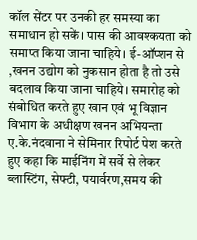कॉल सेंटर पर उनकी हर समस्या का समाधान हो सकें। पास की आवश्कयता को समाप्त किया जाना चाहिये। ई-ऑप्शन से ,खनन उद्योग को नुकसान होता है तो उसे बदलाव किया जाना चाहिये। समारोह को संबोधित करते हुए खान एवं भू विज्ञान विभाग के अधीक्षण खनन अभियन्ता ए.के.नंदवाना ने सेमिनार रिपोर्ट पेश करते हुए कहा कि माईनिंग में सर्वे से लेकर ब्लास्टिंग, सेफ्टी, पयार्वरण,समय की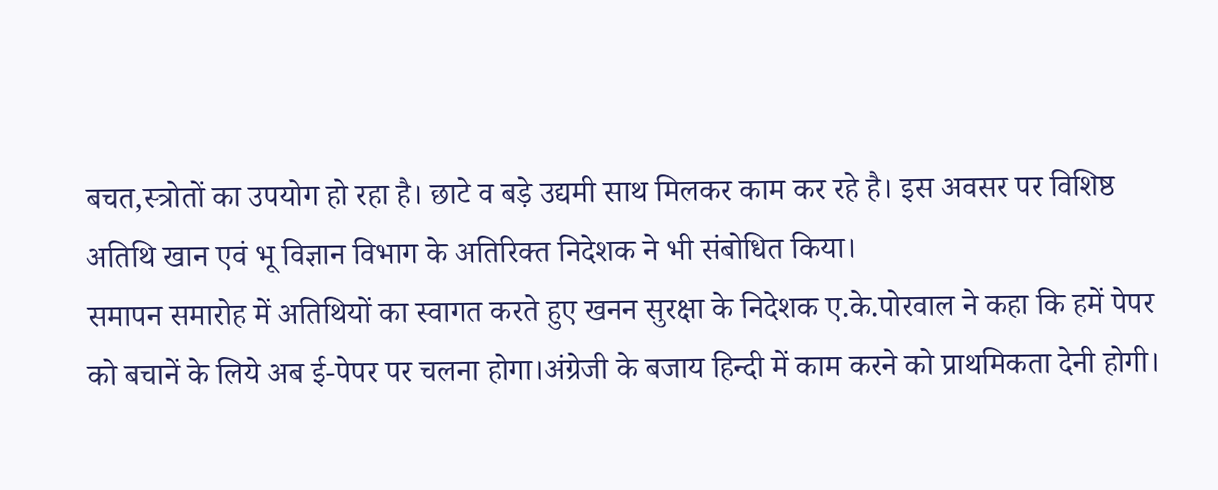बचत,स्त्रोतों का उपयोग हो रहा है। छाटे व बड़े उद्यमी साथ मिलकर काम कर रहे है। इस अवसर पर विशिष्ठ अतिथि खान एवं भू विज्ञान विभाग के अतिरिक्त निदेशक ने भी संबोधित किया।
समापन समारोह में अतिथियों का स्वागत करते हुए खनन सुरक्षा के निदेशक ए.के.पोरवाल ने कहा कि हमें पेपर को बचानें के लिये अब ई-पेपर पर चलना होगा।अंग्रेजी के बजाय हिन्दी में काम करने को प्राथमिकता देनी होगी।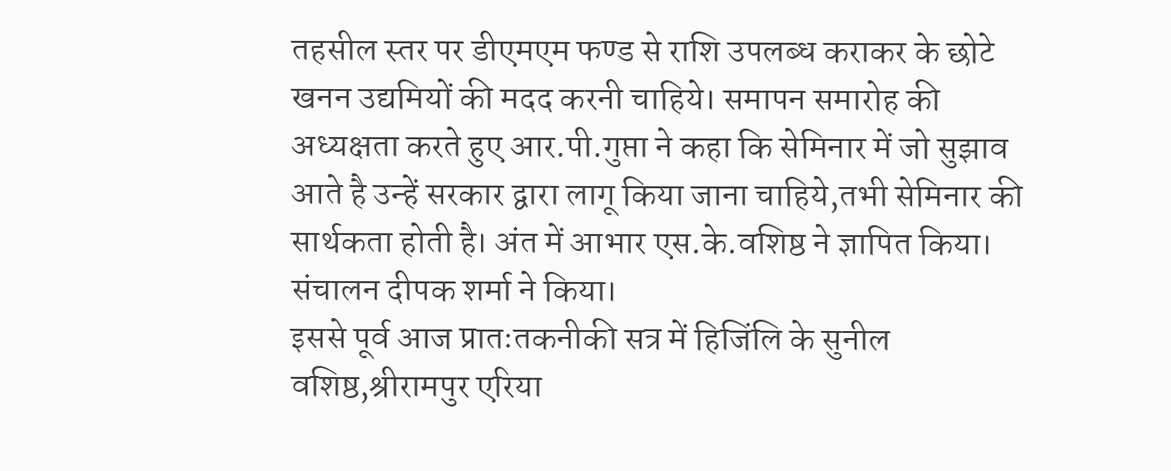तहसील स्तर पर डीएमएम फण्ड से राशि उपलब्ध कराकर के छोटे खनन उद्यमियों की मदद करनी चाहिये। समापन समारोह की अध्यक्षता करते हुए आर.पी.गुप्ता ने कहा कि सेमिनार में जो सुझाव आते है उन्हें सरकार द्वारा लागू किया जाना चाहिये,तभी सेमिनार की सार्थकता होती है। अंत में आभार एस.के.वशिष्ठ ने ज्ञापित किया। संचालन दीपक शर्मा ने किया।
इससे पूर्व आज प्रातःतकनीकी सत्र में हिजिंलि के सुनील वशिष्ठ,श्रीरामपुर एरिया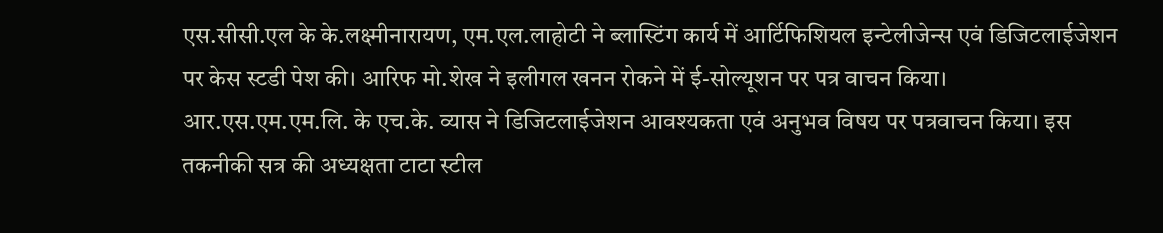एस.सीसी.एल के के.लक्ष्मीनारायण, एम.एल.लाहोटी ने ब्लास्टिंग कार्य में आर्टिफिशियल इन्टेलीजेन्स एवं डिजिटलाईजेशन पर केस स्टडी पेश की। आरिफ मो.शेख ने इलीगल खनन रोकने में ई-सोल्यूशन पर पत्र वाचन किया।
आर.एस.एम.एम.लि. के एच.के. व्यास ने डिजिटलाईजेशन आवश्यकता एवं अनुभव विषय पर पत्रवाचन किया। इस तकनीकी सत्र की अध्यक्षता टाटा स्टील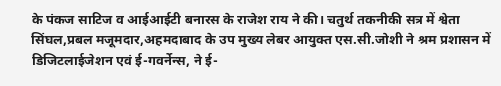के पंकज साटिज व आईआईटी बनारस के राजेश राय ने की। चतुर्थ तकनीकी सत्र में श्वेता सिंघल,प्रबल मजूमदार,अहमदाबाद के उप मुख्य लेबर आयुक्त एस.सी.जोशी ने श्रम प्रशासन में डिजिटलाईजेशन एवं ई-गवर्नेन्स, ने ई-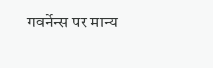गवर्नेन्स पर मान्य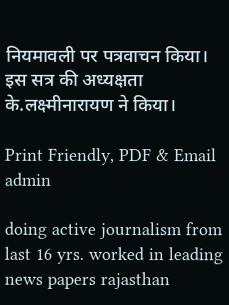नियमावली पर पत्रवाचन किया। इस सत्र की अध्यक्षता के.लक्ष्मीनारायण ने किया।

Print Friendly, PDF & Email
admin

doing active journalism from last 16 yrs. worked in leading news papers rajasthan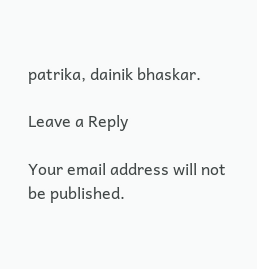patrika, dainik bhaskar.

Leave a Reply

Your email address will not be published.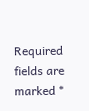Required fields are marked *